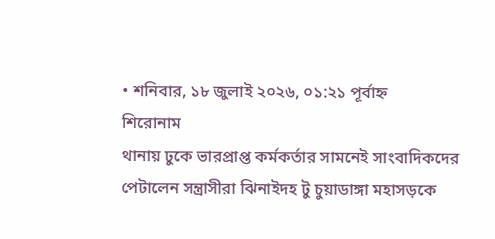• শনিবার, ১৮ জুলাই ২০২৬, ০১:২১ পূর্বাহ্ন
শিরোনাম
থানায় ঢুকে ভারপ্রাপ্ত কর্মকর্তার সামনেই সাংবাদিকদের পেটালেন সন্ত্রাসীরা ঝিনাইদহ টু চুয়াডাঙ্গা মহাসড়কে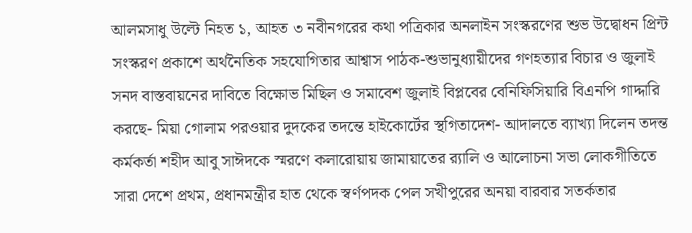আলমসাধু উল্টে নিহত ১, আহত ৩ নবীনগরের কথা পত্রিকার অনলাইন সংস্করণের শুভ উদ্বোধন প্রিন্ট সংস্করণ প্রকাশে অর্থনৈতিক সহযোগিতার আশ্বাস পাঠক-শুভানুধ্যায়ীদের গণহত্যার বিচার ও জুলাই সনদ বাস্তবায়নের দাবিতে বিক্ষোভ মিছিল ও সমাবেশ জুলাই বিপ্লবের বেনিফিসিয়ারি বিএনপি গাদ্দারি করছে- মিয়া গোলাম পরওয়ার দুদকের তদন্তে হাইকোর্টের স্থগিতাদেশ- আদালতে ব্যাখ্যা দিলেন তদন্ত কর্মকর্তা শহীদ আবু সাঈদকে স্মরণে কলারোয়ায় জামায়াতের র‍্যালি ও আলোচনা সভা লোকগীতিতে সারা দেশে প্রথম, প্রধানমন্ত্রীর হাত থেকে স্বর্ণপদক পেল সখীপুরের অনয়া বারবার সতর্কতার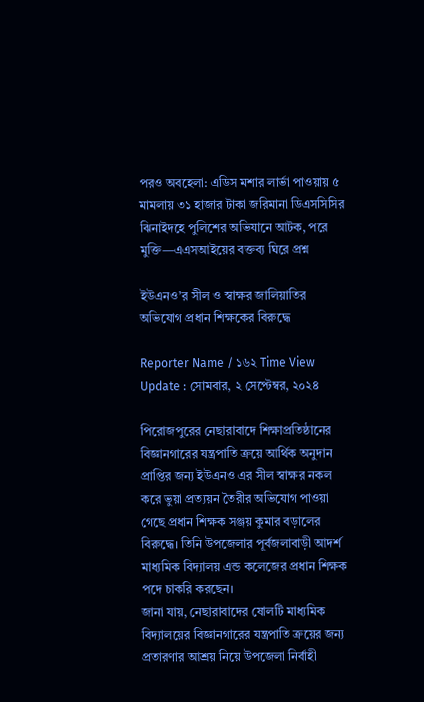পরও অবহেলা: এডিস মশার লার্ভা পাওয়ায় ৫ মামলায় ৩১ হাজার টাকা জরিমানা ডিএসসিসির ঝিনাইদহে পুলিশের অভিযানে আটক, পরে মুক্তি—এএসআইয়ের বক্তব্য ঘিরে প্রশ্ন

ইউএনও’র সীল ও স্বাক্ষর জালিয়াতির অভিযোগ প্রধান শিক্ষকের বিরুদ্ধে

Reporter Name / ১৬২ Time View
Update : সোমবার, ২ সেপ্টেম্বর, ২০২৪

পিরোজপুরের নেছারাবাদে শিক্ষাপ্রতিষ্ঠানের বিজ্ঞানগারের যন্ত্রপাতি ক্রয়ে আর্থিক অনুদান প্রাপ্তির জন্য ইউএনও এর সীল স্বাক্ষর নকল করে ভুয়া প্রত্যয়ন তৈরীর অভিযোগ পাওয়া গেছে প্রধান শিক্ষক সঞ্জয় কুমার বড়ালের বিরুদ্ধে। তিনি উপজেলার পূর্বজলাবাড়ী আদর্শ মাধ্যমিক বিদ্যালয় এন্ড কলেজের প্রধান শিক্ষক পদে চাকরি করছেন।
জানা যায়, নেছারাবাদের ষোলটি মাধ্যমিক বিদ্যালয়ের বিজ্ঞানগারের যন্ত্রপাতি ক্রয়ের জন্য প্রতারণার আশ্রয় নিয়ে উপজেলা নির্বাহী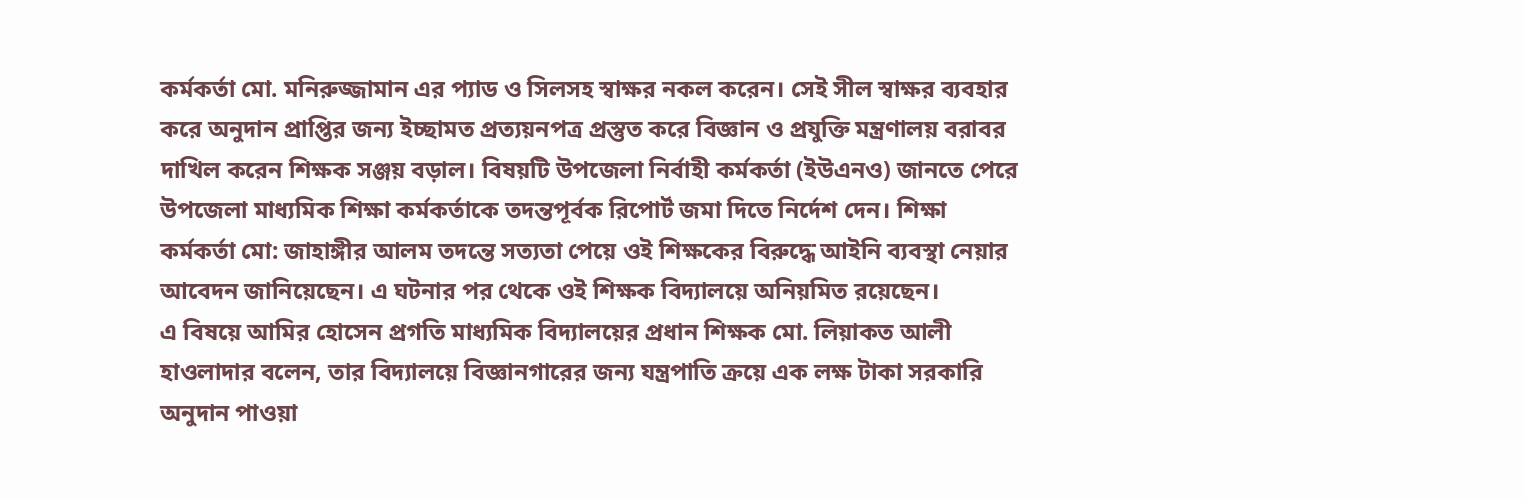কর্মকর্তা মো. মনিরুজ্জামান এর প্যাড ও সিলসহ স্বাক্ষর নকল করেন। সেই সীল স্বাক্ষর ব্যবহার করে অনুদান প্রাপ্তির জন্য ইচ্ছামত প্রত্যয়নপত্র প্রস্তুত করে বিজ্ঞান ও প্রযুক্তি মন্ত্রণালয় বরাবর দাখিল করেন শিক্ষক সঞ্জয় বড়াল। বিষয়টি উপজেলা নির্বাহী কর্মকর্তা (ইউএনও) জানতে পেরে উপজেলা মাধ্যমিক শিক্ষা কর্মকর্তাকে তদন্তপূর্বক রিপোর্ট জমা দিতে নির্দেশ দেন। শিক্ষা কর্মকর্তা মো: জাহাঙ্গীর আলম তদন্তে সত্যতা পেয়ে ওই শিক্ষকের বিরুদ্ধে আইনি ব্যবস্থা নেয়ার আবেদন জানিয়েছেন। এ ঘটনার পর থেকে ওই শিক্ষক বিদ্যালয়ে অনিয়মিত রয়েছেন।
এ বিষয়ে আমির হোসেন প্রগতি মাধ্যমিক বিদ্যালয়ের প্রধান শিক্ষক মো. লিয়াকত আলী হাওলাদার বলেন, তার বিদ্যালয়ে বিজ্ঞানগারের জন্য যন্ত্রপাতি ক্রয়ে এক লক্ষ টাকা সরকারি অনুদান পাওয়া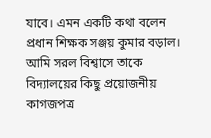যাবে। এমন একটি কথা বলেন প্রধান শিক্ষক সঞ্জয় কুমার বড়াল। আমি সরল বিশ্বাসে তাকে বিদ্যালয়ের কিছু প্রয়োজনীয় কাগজপত্র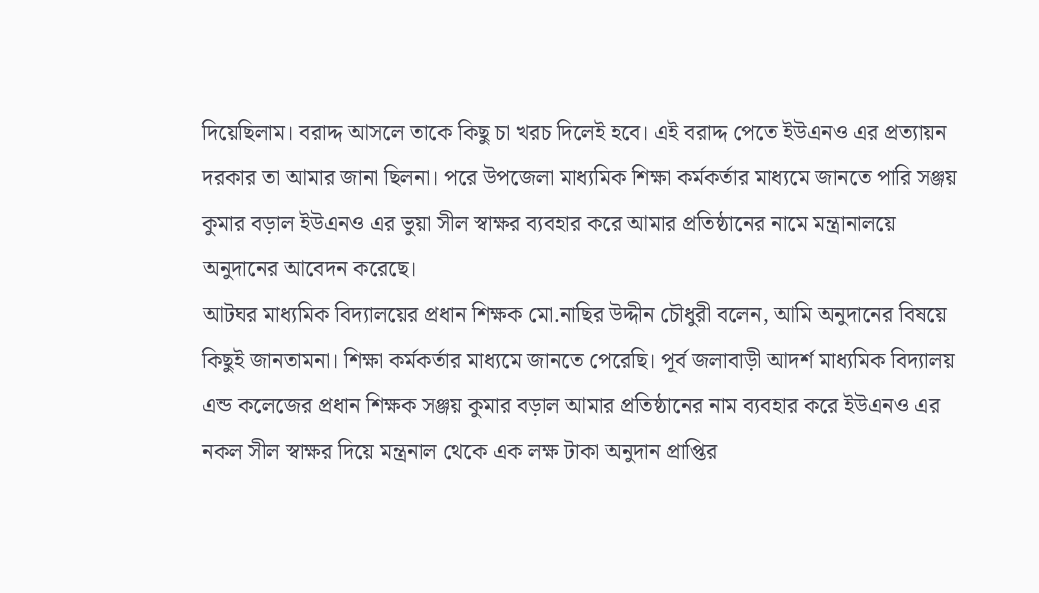দিয়েছিলাম। বরাদ্দ আসলে তাকে কিছু চা খরচ দিলেই হবে। এই বরাদ্দ পেতে ইউএনও এর প্রত্যায়ন দরকার তা আমার জানা ছিলনা। পরে উপজেলা মাধ্যমিক শিক্ষা কর্মকর্তার মাধ্যমে জানতে পারি সঞ্জয় কুমার বড়াল ইউএনও এর ভুয়া সীল স্বাক্ষর ব্যবহার করে আমার প্রতিষ্ঠানের নামে মন্ত্রানালয়ে অনুদানের আবেদন করেছে।
আটঘর মাধ্যমিক বিদ্যালয়ের প্রধান শিক্ষক মো.নাছির উদ্দীন চৌধুরী বলেন, আমি অনুদানের বিষয়ে কিছুই জানতামনা। শিক্ষা কর্মকর্তার মাধ্যমে জানতে পেরেছি। পূর্ব জলাবাড়ী আদর্শ মাধ্যমিক বিদ্যালয় এন্ড কলেজের প্রধান শিক্ষক সঞ্জয় কুমার বড়াল আমার প্রতিষ্ঠানের নাম ব্যবহার করে ইউএনও এর নকল সীল স্বাক্ষর দিয়ে মন্ত্রনাল থেকে এক লক্ষ টাকা অনুদান প্রাপ্তির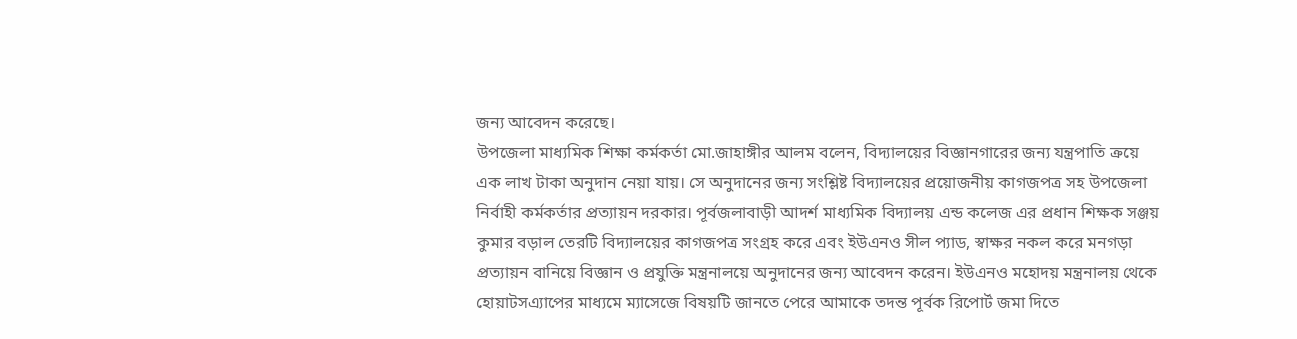জন্য আবেদন করেছে।
উপজেলা মাধ্যমিক শিক্ষা কর্মকর্তা মো.জাহাঙ্গীর আলম বলেন, বিদ্যালয়ের বিজ্ঞানগারের জন্য যন্ত্রপাতি ক্রয়ে এক লাখ টাকা অনুদান নেয়া যায়। সে অনুদানের জন্য সংশ্লিষ্ট বিদ্যালয়ের প্রয়োজনীয় কাগজপত্র সহ উপজেলা নির্বাহী কর্মকর্তার প্রত্যায়ন দরকার। পূর্বজলাবাড়ী আদর্শ মাধ্যমিক বিদ্যালয় এন্ড কলেজ এর প্রধান শিক্ষক সঞ্জয় কুমার বড়াল তেরটি বিদ্যালয়ের কাগজপত্র সংগ্রহ করে এবং ইউএনও সীল প্যাড, স্বাক্ষর নকল করে মনগড়া প্রত্যায়ন বানিয়ে বিজ্ঞান ও প্রযুক্তি মন্ত্রনালয়ে অনুদানের জন্য আবেদন করেন। ইউএনও মহোদয় মন্ত্রনালয় থেকে হোয়াটসএ্যাপের মাধ্যমে ম্যাসেজে বিষয়টি জানতে পেরে আমাকে তদন্ত পূর্বক রিপোর্ট জমা দিতে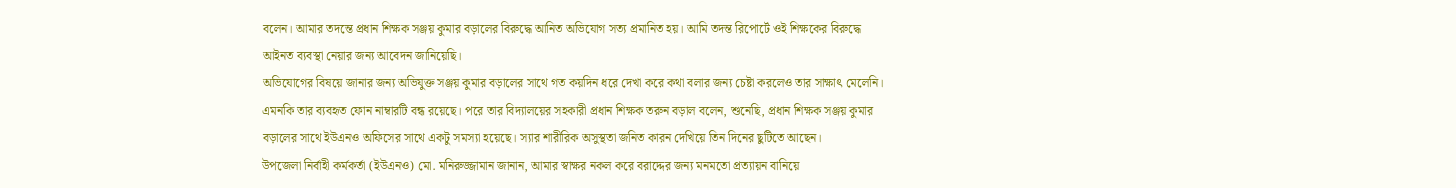বলেন। আমার তদন্তে প্রধান শিক্ষক সঞ্জয় কুমার বড়ালের বিরুদ্ধে আনিত অভিযোগ সত্য প্রমানিত হয়। আমি তদন্ত রিপোর্টে ওই শিক্ষকের বিরুদ্ধে আইনত ব্যবস্থা নেয়ার জন্য আবেদন জানিয়েছি।
অভিযোগের বিষয়ে জানার জন্য অভিযুক্ত সঞ্জয় কুমার বড়ালের সাথে গত কয়দিন ধরে দেখা করে কথা বলার জন্য চেষ্টা করলেও তার সাক্ষাৎ মেলেনি। এমনকি তার ব্যবহৃত ফোন নাম্বারটি বন্ধ রয়েছে। পরে তার বিদ্যালয়ের সহকারী প্রধান শিক্ষক তরুন বড়াল বলেন, শুনেছি, প্রধান শিক্ষক সঞ্জয় কুমার বড়ালের সাথে ইউএনও অফিসের সাথে একটু সমস্যা হয়েছে। স্যার শারীরিক অসুস্থতা জনিত কারন দেখিয়ে তিন দিনের ছুটিতে আছেন।
উপজেলা নির্বাহী কর্মকর্তা (ইউএনও) মো. মনিরুজ্জামান জানান, আমার স্বাক্ষর নকল করে বরাদ্দের জন্য মনমতো প্রত্যায়ন বানিয়ে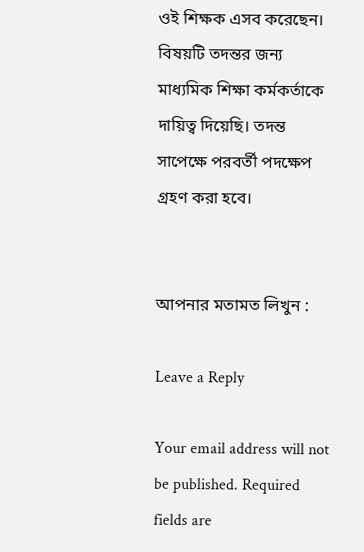ওই শিক্ষক এসব করেছেন। বিষয়টি তদন্তর জন্য মাধ্যমিক শিক্ষা কর্মকর্তাকে দায়িত্ব দিয়েছি। তদন্ত সাপেক্ষে পরবর্তী পদক্ষেপ গ্রহণ করা হবে।


আপনার মতামত লিখুন :

Leave a Reply

Your email address will not be published. Required fields are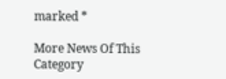marked *

More News Of This Category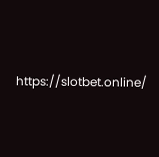https://slotbet.online/